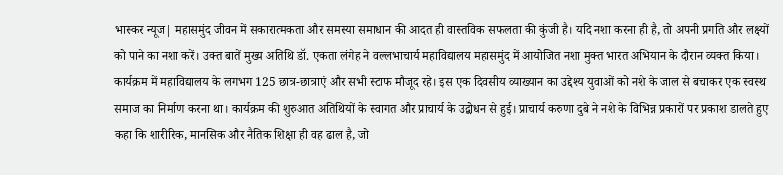भास्कर न्यूज| महासमुंद जीवन में सकारात्मकता और समस्या समाधान की आदत ही वास्तविक सफलता की कुंजी है। यदि नशा करना ही है, तो अपनी प्रगति और लक्ष्यों को पाने का नशा करें। उक्त बातें मुख्य अतिथि डॉ. एकता लंगेह ने वल्लभाचार्य महाविद्यालय महासमुंद में आयोजित नशा मुक्त भारत अभियान के दौरान व्यक्त किया। कार्यक्रम में महाविद्यालय के लगभग 125 छात्र-छात्राएं और सभी स्टाफ मौजूद रहे। इस एक दिवसीय व्याख्यान का उद्देश्य युवाओं को नशे के जाल से बचाकर एक स्वस्थ समाज का निर्माण करना था। कार्यक्रम की शुरुआत अतिथियों के स्वागत और प्राचार्य के उद्बोधन से हुई। प्राचार्य करुणा दुबे ने नशे के विभिन्न प्रकारों पर प्रकाश डालते हुए कहा कि शारीरिक, मानसिक और नैतिक शिक्षा ही वह ढाल है, जो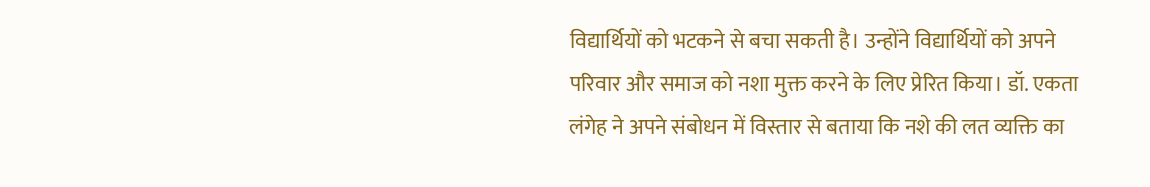विद्यार्थियों को भटकने से बचा सकती है। उन्होंने विद्यार्थियों को अपने परिवार और समाज को नशा मुक्त करने के लिए प्रेरित किया। डॉ. एकता लंगेह ने अपने संबोधन में विस्तार से बताया कि नशे की लत व्यक्ति का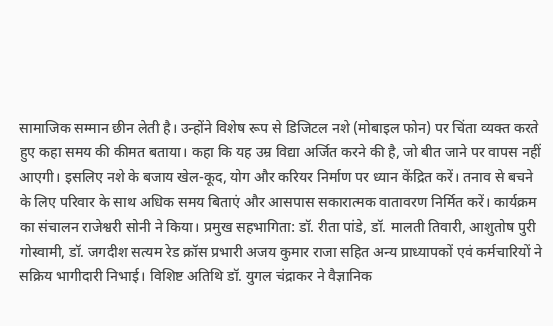सामाजिक सम्मान छीन लेती है। उन्होंने विशेष रूप से डिजिटल नशे (मोबाइल फोन) पर चिंता व्यक्त करते हुए कहा समय की कीमत बताया। कहा कि यह उम्र विद्या अर्जित करने की है, जो बीत जाने पर वापस नहीं आएगी। इसलिए नशे के बजाय खेल-कूद, योग और करियर निर्माण पर ध्यान केंद्रित करें। तनाव से बचने के लिए परिवार के साथ अधिक समय बिताएं और आसपास सकारात्मक वातावरण निर्मित करें। कार्यक्रम का संचालन राजेश्वरी सोनी ने किया। प्रमुख सहभागिता: डॉ. रीता पांडे, डॉ. मालती तिवारी, आशुतोष पुरी गोस्वामी, डॉ. जगदीश सत्यम रेड क्रॉस प्रभारी अजय कुमार राजा सहित अन्य प्राध्यापकों एवं कर्मचारियों ने सक्रिय भागीदारी निभाई। विशिष्ट अतिथि डॉ. युगल चंद्राकर ने वैज्ञानिक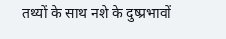तथ्यों के साथ नशे के दुष्प्रभावों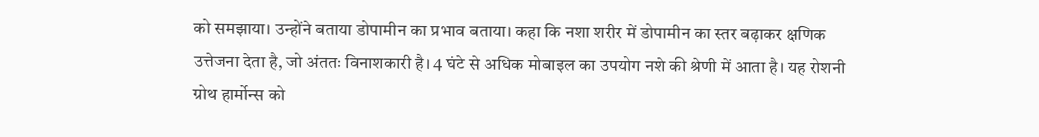को समझाया। उन्होंने बताया डोपामीन का प्रभाव बताया। कहा कि नशा शरीर में डोपामीन का स्तर बढ़ाकर क्षणिक उत्तेजना देता है, जो अंततः विनाशकारी है। 4 घंटे से अधिक मोबाइल का उपयोग नशे की श्रेणी में आता है। यह रोशनी ग्रोथ हार्मोन्स को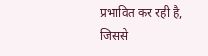प्रभावित कर रही है, जिससे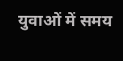युवाओं में समय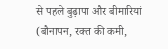से पहले बुढ़ापा और बीमारियां (बौनापन, रक्त की कमी,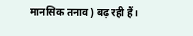मानसिक तनाव) बढ़ रही हैं।